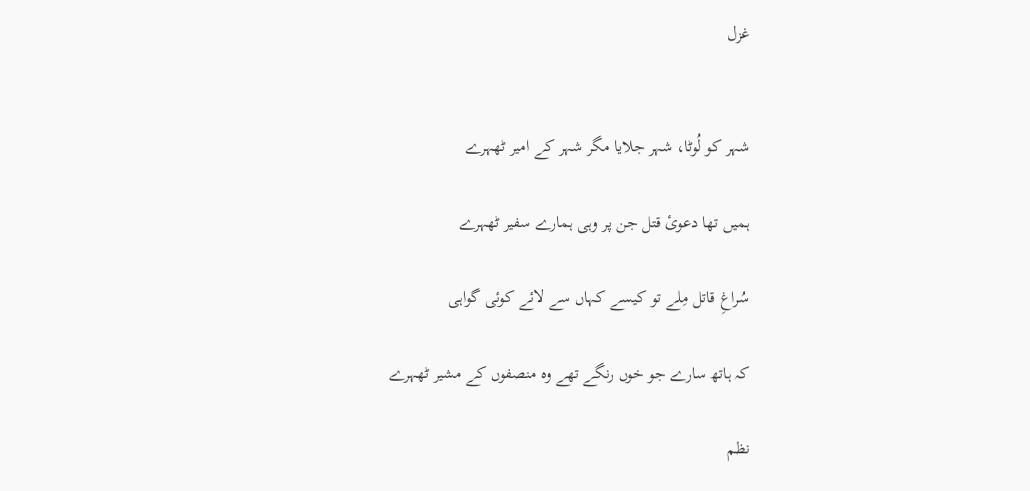غزل


شہر کو لُوٹا، شہر جلایا مگر شہر کے امیر ٹھہرے

ہمیں تھا دعویٔ قتل جن پر وہی ہمارے سفیر ٹھہرے

سُراغِ قاتل مِلے تو کیسے کہاں سے لائے کوئی گواہی

کہ ہاتھ سارے جو خوں رنگے تھے وہ منصفوں کے مشیر ٹھہرے

نظم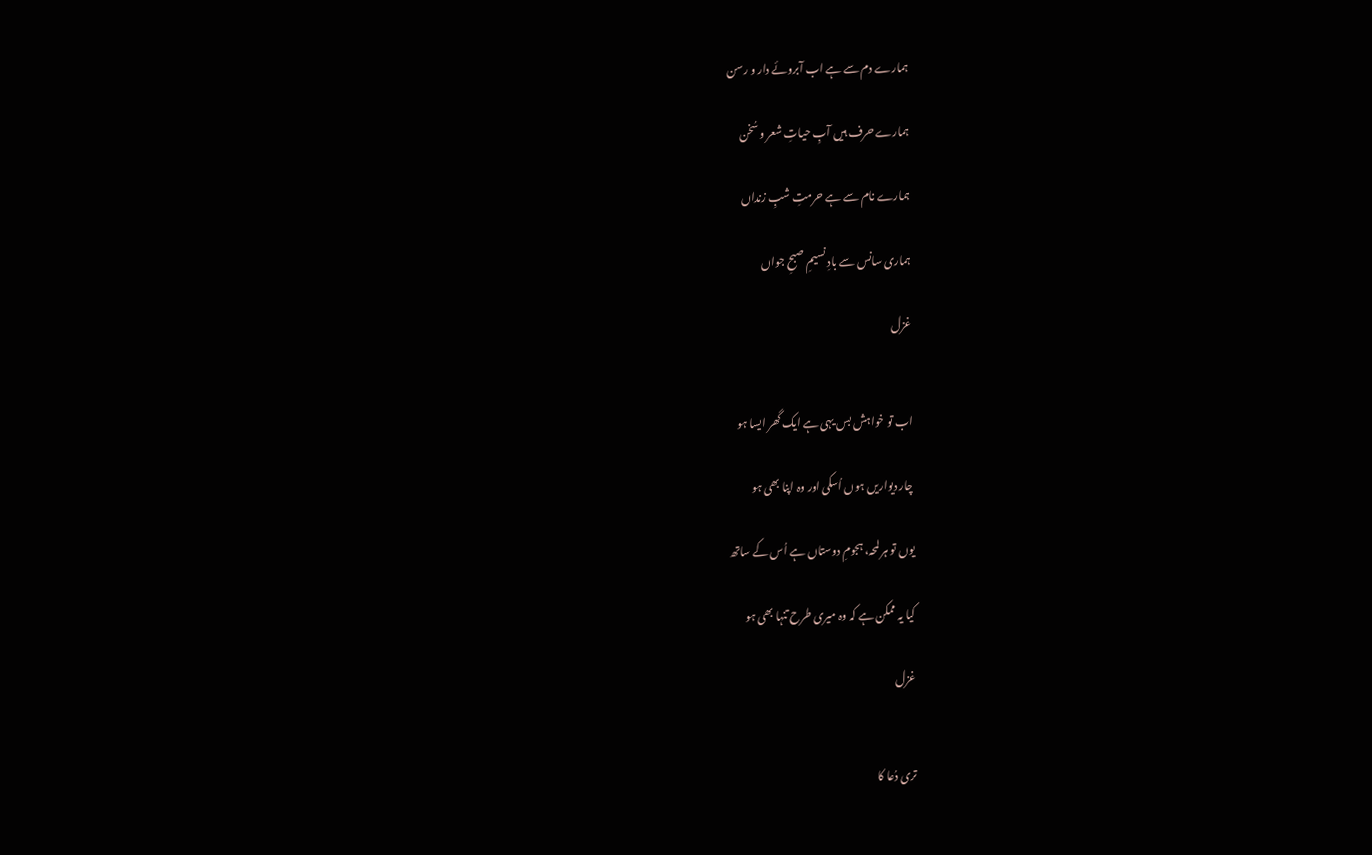ہمارے دم سے ہے اب آبروئے دار و رسن

ہمارے حرف ہیں آبِ حیاتِ شعر و سُخن

ہمارے نام سے ہے حرمتِ شبِ زنداں

ہماری سانس سے بادِ نسیمِ صبحِ جواں

غزل


اب تو خواہش بس یہی ہے ایک گھر ایسا ہو

چار دیواریں ہوں اُسکی اور وہ اپنا بھی ہو

یوں تو ہر لمحہ، ہجومِ دوستاں ہے اُس کے ساتھ

کیا یہ ممکن ہے کہ وہ میری طرح تنہا بھی ہو

غزل


تری دُعا کا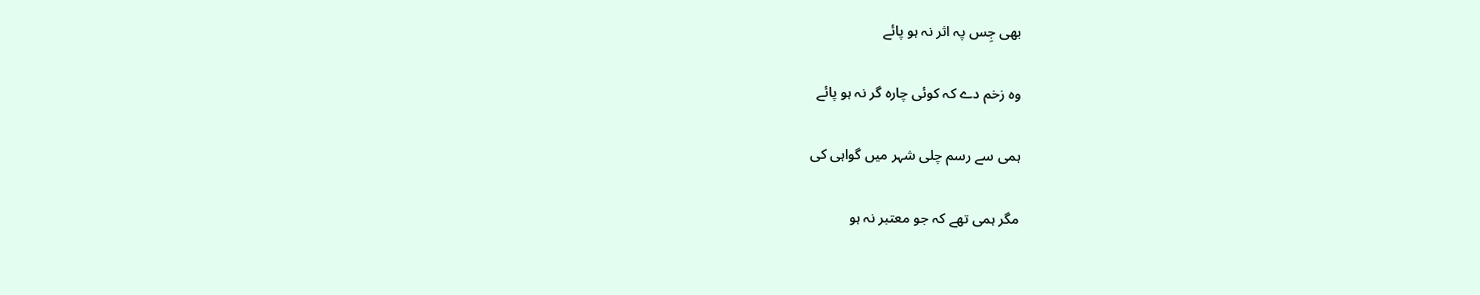بھی جِس پہ اثر نہ ہو پائے

وہ زخم دے کہ کوئی چارہ گر نہ ہو پائے

ہمی سے رسم چلی شہر میں گواہی کی

مگر ہمی تھے کہ جو معتبر نہ ہو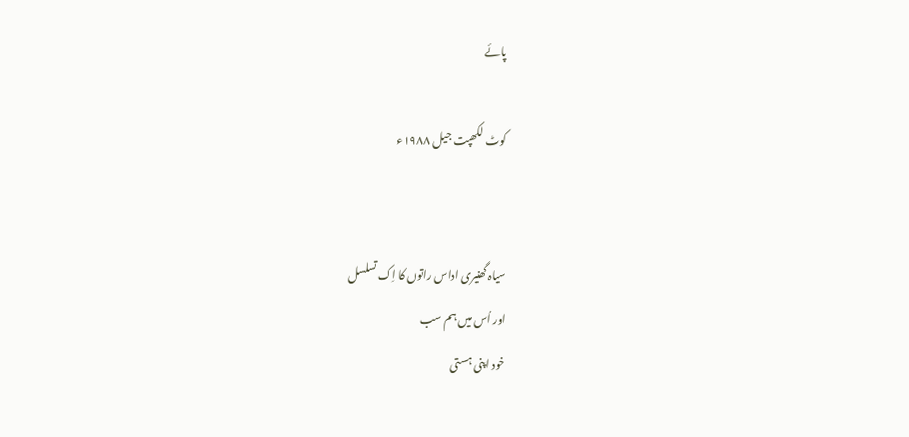پائے

کوٹ لکھپت جیل ۱۹۸۸ء


سیاہ گھنیری اداس راتوں کا اِک تسلسل
اور اُس میں ہم سب
خود اپنی ہستی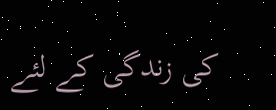کی زندگی کے لئے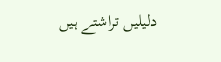دلیلیں تراشتے ہیں